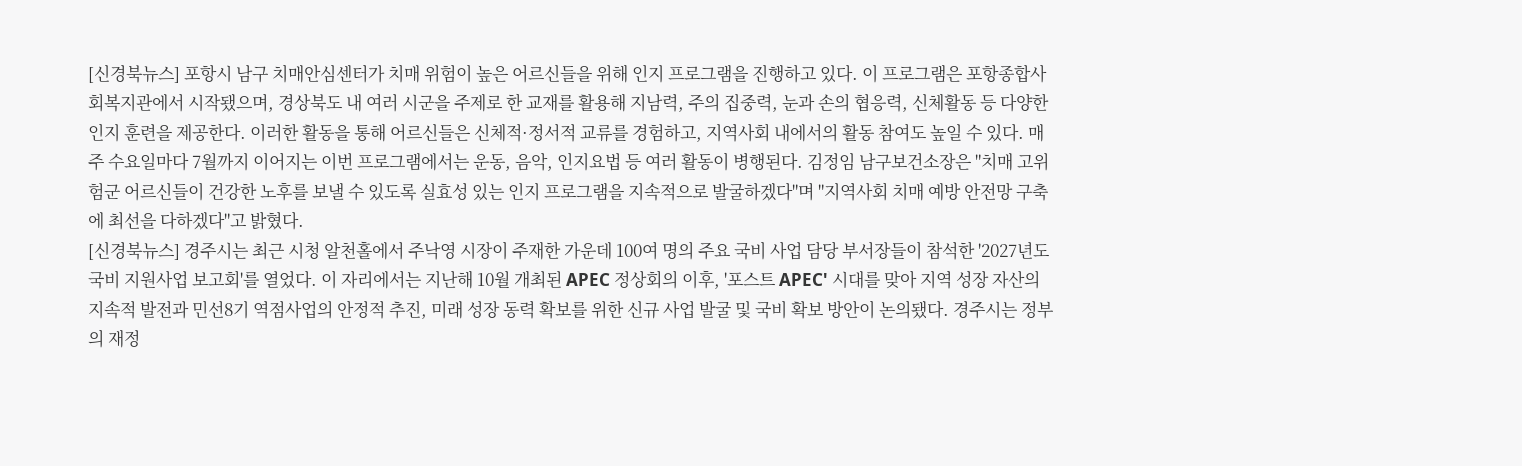[신경북뉴스] 포항시 남구 치매안심센터가 치매 위험이 높은 어르신들을 위해 인지 프로그램을 진행하고 있다. 이 프로그램은 포항종합사회복지관에서 시작됐으며, 경상북도 내 여러 시군을 주제로 한 교재를 활용해 지남력, 주의 집중력, 눈과 손의 협응력, 신체활동 등 다양한 인지 훈련을 제공한다. 이러한 활동을 통해 어르신들은 신체적·정서적 교류를 경험하고, 지역사회 내에서의 활동 참여도 높일 수 있다. 매주 수요일마다 7월까지 이어지는 이번 프로그램에서는 운동, 음악, 인지요법 등 여러 활동이 병행된다. 김정임 남구보건소장은 "치매 고위험군 어르신들이 건강한 노후를 보낼 수 있도록 실효성 있는 인지 프로그램을 지속적으로 발굴하겠다"며 "지역사회 치매 예방 안전망 구축에 최선을 다하겠다"고 밝혔다.
[신경북뉴스] 경주시는 최근 시청 알천홀에서 주낙영 시장이 주재한 가운데 100여 명의 주요 국비 사업 담당 부서장들이 참석한 '2027년도 국비 지원사업 보고회'를 열었다. 이 자리에서는 지난해 10월 개최된 APEC 정상회의 이후, '포스트 APEC' 시대를 맞아 지역 성장 자산의 지속적 발전과 민선8기 역점사업의 안정적 추진, 미래 성장 동력 확보를 위한 신규 사업 발굴 및 국비 확보 방안이 논의됐다. 경주시는 정부의 재정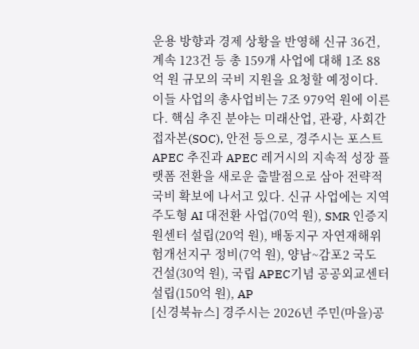운용 방향과 경제 상황을 반영해 신규 36건, 계속 123건 등 총 159개 사업에 대해 1조 88억 원 규모의 국비 지원을 요청할 예정이다. 이들 사업의 총사업비는 7조 979억 원에 이른다. 핵심 추진 분야는 미래산업, 관광, 사회간접자본(SOC), 안전 등으로, 경주시는 포스트 APEC 추진과 APEC 레거시의 지속적 성장 플랫폼 전환을 새로운 출발점으로 삼아 전략적 국비 확보에 나서고 있다. 신규 사업에는 지역 주도형 AI 대전환 사업(70억 원), SMR 인증지원센터 설립(20억 원), 배동지구 자연재해위험개선지구 정비(7억 원), 양남~감포2 국도 건설(30억 원), 국립 APEC기념 공공외교센터 설립(150억 원), AP
[신경북뉴스] 경주시는 2026년 주민(마을)공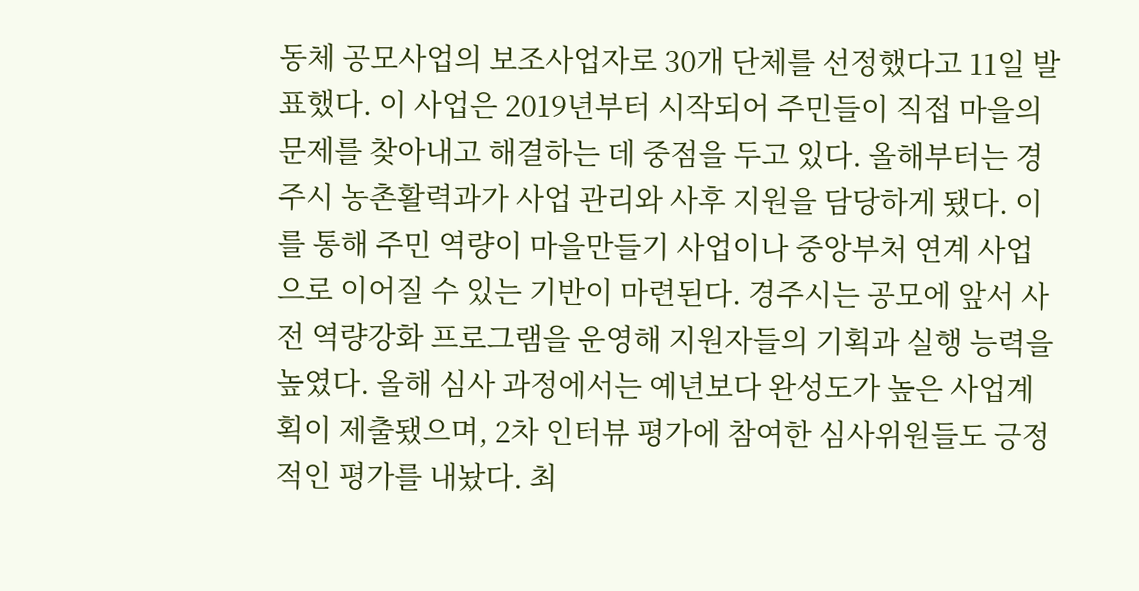동체 공모사업의 보조사업자로 30개 단체를 선정했다고 11일 발표했다. 이 사업은 2019년부터 시작되어 주민들이 직접 마을의 문제를 찾아내고 해결하는 데 중점을 두고 있다. 올해부터는 경주시 농촌활력과가 사업 관리와 사후 지원을 담당하게 됐다. 이를 통해 주민 역량이 마을만들기 사업이나 중앙부처 연계 사업으로 이어질 수 있는 기반이 마련된다. 경주시는 공모에 앞서 사전 역량강화 프로그램을 운영해 지원자들의 기획과 실행 능력을 높였다. 올해 심사 과정에서는 예년보다 완성도가 높은 사업계획이 제출됐으며, 2차 인터뷰 평가에 참여한 심사위원들도 긍정적인 평가를 내놨다. 최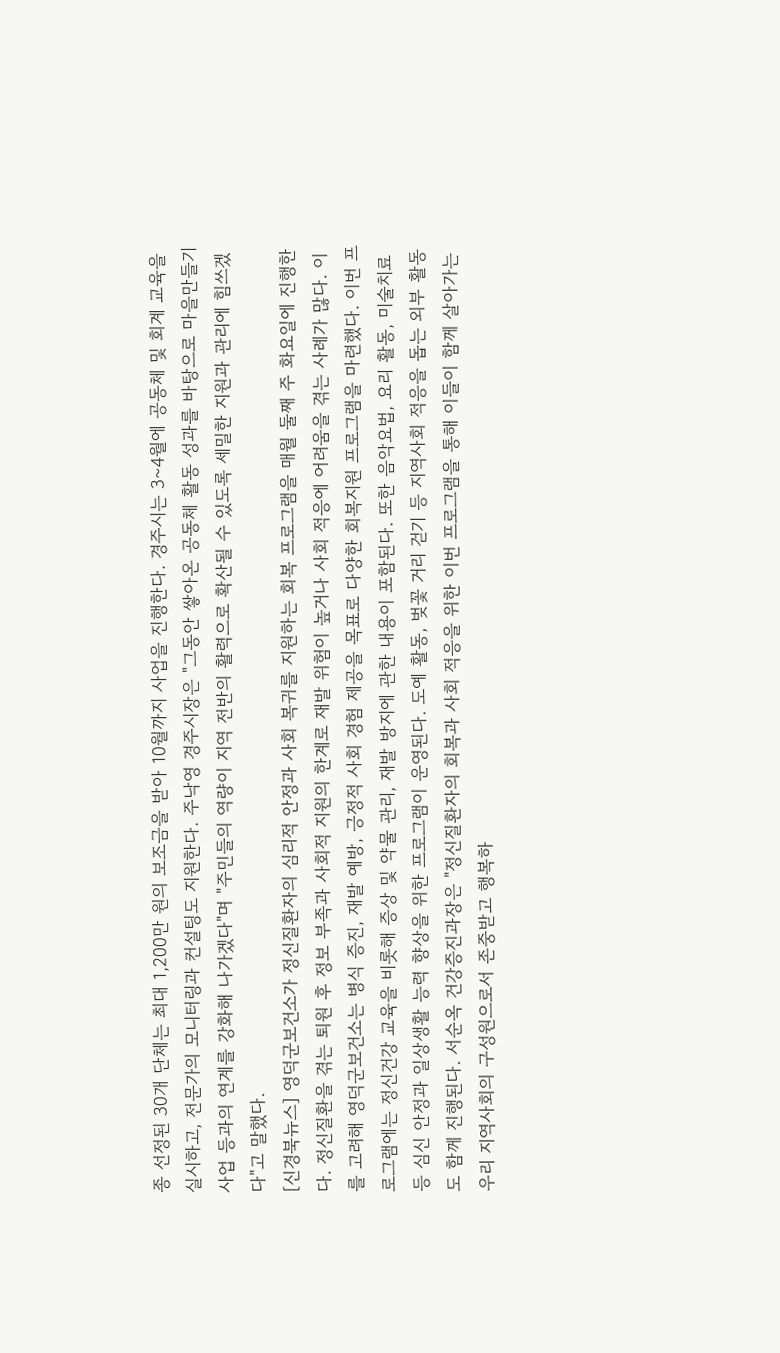종 선정된 30개 단체는 최대 1,200만 원의 보조금을 받아 10월까지 사업을 진행한다. 경주시는 3~4월에 공동체 및 회계 교육을 실시하고, 전문가의 모니터링과 컨설팅도 지원한다. 주낙영 경주시장은 "그동안 쌓아온 공동체 활동 성과를 바탕으로 마을만들기 사업 등과의 연계를 강화해 나가겠다"며 "주민들의 역량이 지역 전반의 활력으로 확산될 수 있도록 세밀한 지원과 관리에 힘쓰겠다"고 말했다.
[신경북뉴스] 영덕군보건소가 정신질환자의 심리적 안정과 사회 복귀를 지원하는 회복 프로그램을 매월 둘째 주 화요일에 진행한다. 정신질환을 겪는 퇴원 후 정보 부족과 사회적 지원의 한계로 재발 위험이 높거나 사회 적응에 어려움을 겪는 사례가 많다. 이를 고려해 영덕군보건소는 병식 증진, 재발 예방, 긍정적 사회 경험 제공을 목표로 다양한 회복지원 프로그램을 마련했다. 이번 프로그램에는 정신건강 교육을 비롯해 증상 및 약물 관리, 재발 방지에 관한 내용이 포함된다. 또한 음악요법, 요리 활동, 미술치료 등 심신 안정과 일상생활 능력 향상을 위한 프로그램이 운영된다. 도예 활동, 벚꽃 거리 걷기 등 지역사회 적응을 돕는 외부 활동도 함께 진행된다. 서순옥 건강증진과장은 "정신질환자의 회복과 사회 적응을 위한 이번 프로그램을 통해 이들이 함께 살아가는 우리 지역사회의 구성원으로서 존중받고 행복하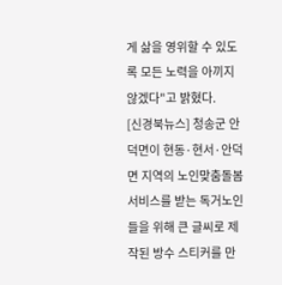게 삶을 영위할 수 있도록 모든 노력을 아끼지 않겠다"고 밝혔다.
[신경북뉴스] 청송군 안덕면이 현동·현서·안덕면 지역의 노인맞춤돌봄서비스를 받는 독거노인들을 위해 큰 글씨로 제작된 방수 스티커를 만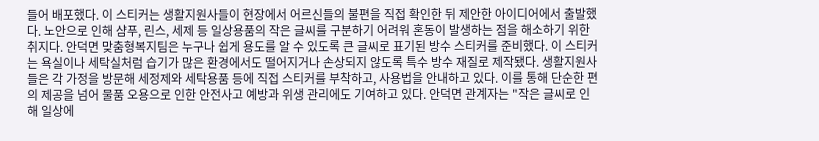들어 배포했다. 이 스티커는 생활지원사들이 현장에서 어르신들의 불편을 직접 확인한 뒤 제안한 아이디어에서 출발했다. 노안으로 인해 샴푸, 린스, 세제 등 일상용품의 작은 글씨를 구분하기 어려워 혼동이 발생하는 점을 해소하기 위한 취지다. 안덕면 맞춤형복지팀은 누구나 쉽게 용도를 알 수 있도록 큰 글씨로 표기된 방수 스티커를 준비했다. 이 스티커는 욕실이나 세탁실처럼 습기가 많은 환경에서도 떨어지거나 손상되지 않도록 특수 방수 재질로 제작됐다. 생활지원사들은 각 가정을 방문해 세정제와 세탁용품 등에 직접 스티커를 부착하고, 사용법을 안내하고 있다. 이를 통해 단순한 편의 제공을 넘어 물품 오용으로 인한 안전사고 예방과 위생 관리에도 기여하고 있다. 안덕면 관계자는 "작은 글씨로 인해 일상에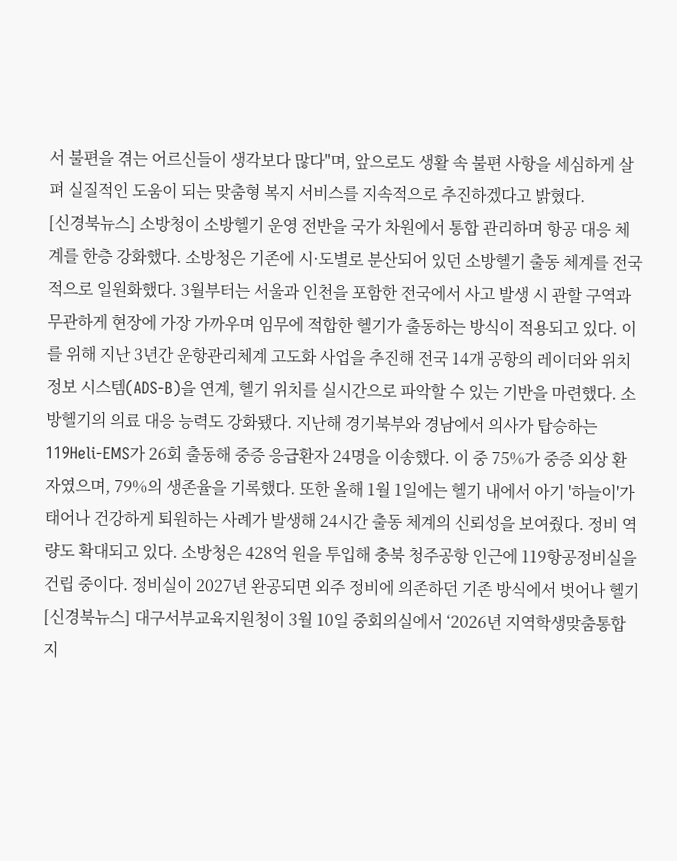서 불편을 겪는 어르신들이 생각보다 많다"며, 앞으로도 생활 속 불편 사항을 세심하게 살펴 실질적인 도움이 되는 맞춤형 복지 서비스를 지속적으로 추진하겠다고 밝혔다.
[신경북뉴스] 소방청이 소방헬기 운영 전반을 국가 차원에서 통합 관리하며 항공 대응 체계를 한층 강화했다. 소방청은 기존에 시·도별로 분산되어 있던 소방헬기 출동 체계를 전국적으로 일원화했다. 3월부터는 서울과 인천을 포함한 전국에서 사고 발생 시 관할 구역과 무관하게 현장에 가장 가까우며 임무에 적합한 헬기가 출동하는 방식이 적용되고 있다. 이를 위해 지난 3년간 운항관리체계 고도화 사업을 추진해 전국 14개 공항의 레이더와 위치정보 시스템(ADS-B)을 연계, 헬기 위치를 실시간으로 파악할 수 있는 기반을 마련했다. 소방헬기의 의료 대응 능력도 강화됐다. 지난해 경기북부와 경남에서 의사가 탑승하는 119Heli-EMS가 26회 출동해 중증 응급환자 24명을 이송했다. 이 중 75%가 중증 외상 환자였으며, 79%의 생존율을 기록했다. 또한 올해 1월 1일에는 헬기 내에서 아기 '하늘이'가 태어나 건강하게 퇴원하는 사례가 발생해 24시간 출동 체계의 신뢰성을 보여줬다. 정비 역량도 확대되고 있다. 소방청은 428억 원을 투입해 충북 청주공항 인근에 119항공정비실을 건립 중이다. 정비실이 2027년 완공되면 외주 정비에 의존하던 기존 방식에서 벗어나 헬기
[신경북뉴스] 대구서부교육지원청이 3월 10일 중회의실에서 ‘2026년 지역학생맞춤통합지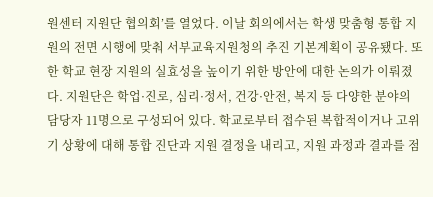원센터 지원단 협의회’를 열었다. 이날 회의에서는 학생 맞춤형 통합 지원의 전면 시행에 맞춰 서부교육지원청의 추진 기본계획이 공유됐다. 또한 학교 현장 지원의 실효성을 높이기 위한 방안에 대한 논의가 이뤄졌다. 지원단은 학업·진로, 심리·정서, 건강·안전, 복지 등 다양한 분야의 담당자 11명으로 구성되어 있다. 학교로부터 접수된 복합적이거나 고위기 상황에 대해 통합 진단과 지원 결정을 내리고, 지원 과정과 결과를 점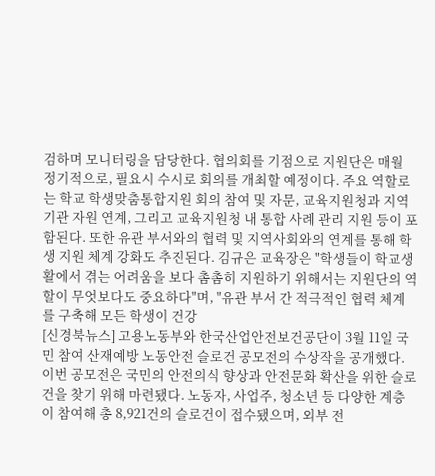검하며 모니터링을 담당한다. 협의회를 기점으로 지원단은 매월 정기적으로, 필요시 수시로 회의를 개최할 예정이다. 주요 역할로는 학교 학생맞춤통합지원 회의 참여 및 자문, 교육지원청과 지역 기관 자원 연계, 그리고 교육지원청 내 통합 사례 관리 지원 등이 포함된다. 또한 유관 부서와의 협력 및 지역사회와의 연계를 통해 학생 지원 체계 강화도 추진된다. 김규은 교육장은 "학생들이 학교생활에서 겪는 어려움을 보다 촘촘히 지원하기 위해서는 지원단의 역할이 무엇보다도 중요하다"며, "유관 부서 간 적극적인 협력 체계를 구축해 모든 학생이 건강
[신경북뉴스] 고용노동부와 한국산업안전보건공단이 3월 11일 국민 참여 산재예방 노동안전 슬로건 공모전의 수상작을 공개했다. 이번 공모전은 국민의 안전의식 향상과 안전문화 확산을 위한 슬로건을 찾기 위해 마련됐다. 노동자, 사업주, 청소년 등 다양한 계층이 참여해 총 8,921건의 슬로건이 접수됐으며, 외부 전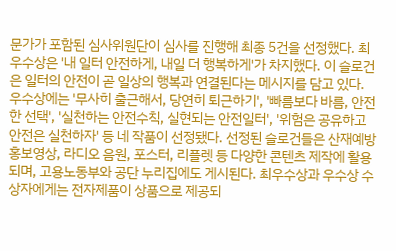문가가 포함된 심사위원단이 심사를 진행해 최종 5건을 선정했다. 최우수상은 '내 일터 안전하게, 내일 더 행복하게'가 차지했다. 이 슬로건은 일터의 안전이 곧 일상의 행복과 연결된다는 메시지를 담고 있다. 우수상에는 '무사히 출근해서, 당연히 퇴근하기', '빠름보다 바름, 안전한 선택', '실천하는 안전수칙, 실현되는 안전일터', '위험은 공유하고 안전은 실천하자' 등 네 작품이 선정됐다. 선정된 슬로건들은 산재예방 홍보영상, 라디오 음원, 포스터, 리플렛 등 다양한 콘텐츠 제작에 활용되며, 고용노동부와 공단 누리집에도 게시된다. 최우수상과 우수상 수상자에게는 전자제품이 상품으로 제공되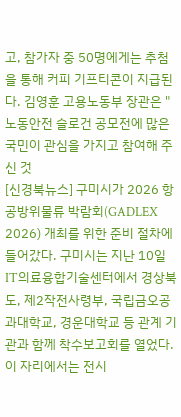고, 참가자 중 50명에게는 추첨을 통해 커피 기프티콘이 지급된다. 김영훈 고용노동부 장관은 "노동안전 슬로건 공모전에 많은 국민이 관심을 가지고 참여해 주신 것
[신경북뉴스] 구미시가 2026 항공방위물류 박람회(GADLEX 2026) 개최를 위한 준비 절차에 들어갔다. 구미시는 지난 10일 IT의료융합기술센터에서 경상북도, 제2작전사령부, 국립금오공과대학교, 경운대학교 등 관계 기관과 함께 착수보고회를 열었다. 이 자리에서는 전시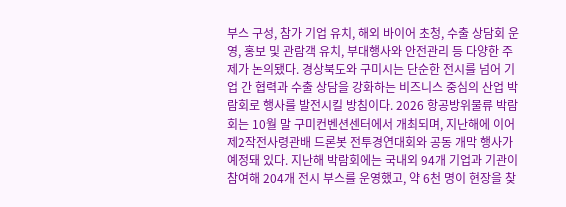부스 구성, 참가 기업 유치, 해외 바이어 초청, 수출 상담회 운영, 홍보 및 관람객 유치, 부대행사와 안전관리 등 다양한 주제가 논의됐다. 경상북도와 구미시는 단순한 전시를 넘어 기업 간 협력과 수출 상담을 강화하는 비즈니스 중심의 산업 박람회로 행사를 발전시킬 방침이다. 2026 항공방위물류 박람회는 10월 말 구미컨벤션센터에서 개최되며, 지난해에 이어 제2작전사령관배 드론봇 전투경연대회와 공동 개막 행사가 예정돼 있다. 지난해 박람회에는 국내외 94개 기업과 기관이 참여해 204개 전시 부스를 운영했고, 약 6천 명이 현장을 찾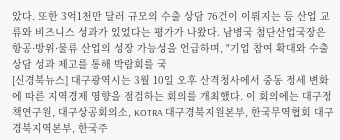았다. 또한 3억1천만 달러 규모의 수출 상담 76건이 이뤄지는 등 산업 교류와 비즈니스 성과가 있었다는 평가가 나왔다. 남병국 첨단산업국장은 항공·방위·물류 산업의 성장 가능성을 언급하며, "기업 참여 확대와 수출 상담 성과 제고를 통해 박람회를 국
[신경북뉴스] 대구광역시는 3월 10일 오후 산격청사에서 중동 정세 변화에 따른 지역경제 영향을 점검하는 회의를 개최했다. 이 회의에는 대구정책연구원, 대구상공회의소, KOTRA 대구경북지원본부, 한국무역협회 대구경북지역본부, 한국주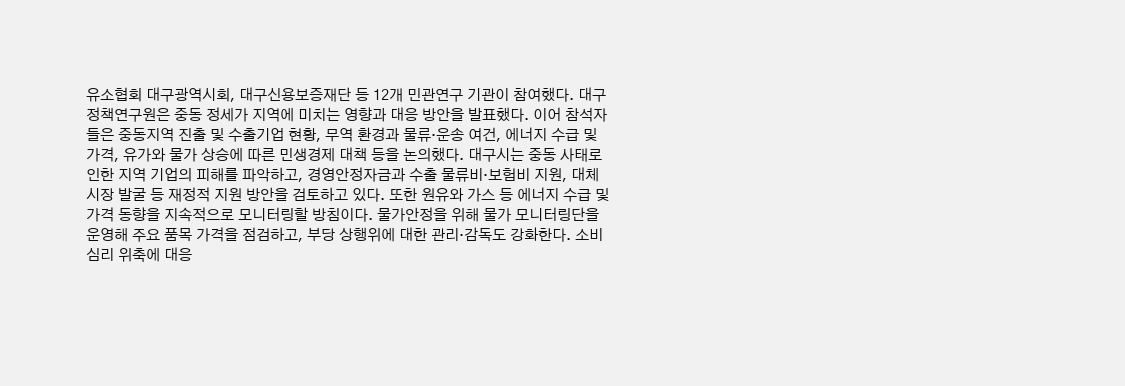유소협회 대구광역시회, 대구신용보증재단 등 12개 민관연구 기관이 참여했다. 대구정책연구원은 중동 정세가 지역에 미치는 영향과 대응 방안을 발표했다. 이어 참석자들은 중동지역 진출 및 수출기업 현황, 무역 환경과 물류·운송 여건, 에너지 수급 및 가격, 유가와 물가 상승에 따른 민생경제 대책 등을 논의했다. 대구시는 중동 사태로 인한 지역 기업의 피해를 파악하고, 경영안정자금과 수출 물류비·보험비 지원, 대체시장 발굴 등 재정적 지원 방안을 검토하고 있다. 또한 원유와 가스 등 에너지 수급 및 가격 동향을 지속적으로 모니터링할 방침이다. 물가안정을 위해 물가 모니터링단을 운영해 주요 품목 가격을 점검하고, 부당 상행위에 대한 관리·감독도 강화한다. 소비심리 위축에 대응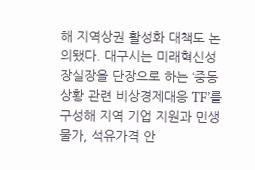해 지역상권 활성화 대책도 논의됐다. 대구시는 미래혁신성장실장을 단장으로 하는 ‘중동 상황 관련 비상경제대응 TF’를 구성해 지역 기업 지원과 민생물가, 석유가격 안